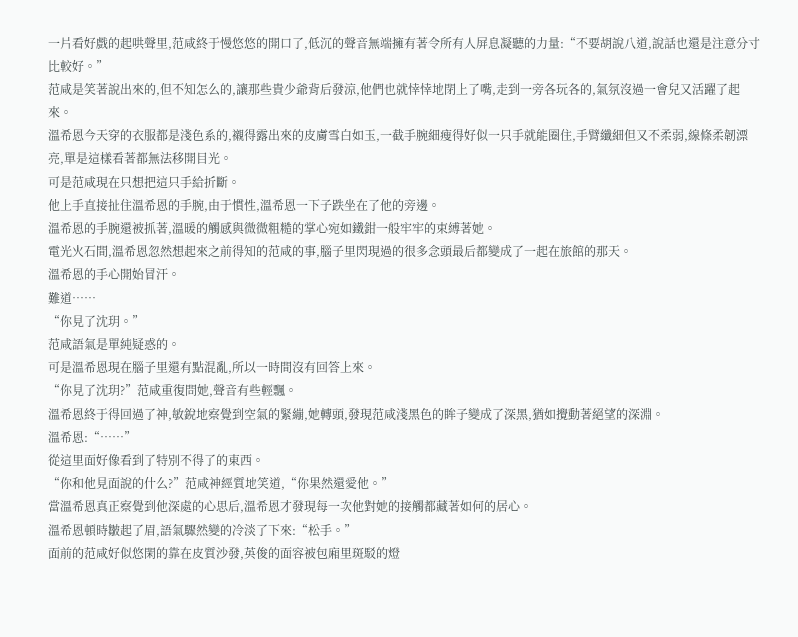一片看好戲的起哄聲里,范咸終于慢悠悠的開口了,低沉的聲音無端擁有著令所有人屏息凝聽的力量:“不要胡說八道,說話也還是注意分寸比較好。”
范咸是笑著說出來的,但不知怎么的,讓那些貴少爺背后發涼,他們也就悻悻地閉上了嘴,走到一旁各玩各的,氣氛沒過一會兒又活躍了起來。
溫希恩今天穿的衣服都是淺色系的,襯得露出來的皮膚雪白如玉,一截手腕細瘦得好似一只手就能圈住,手臂纖細但又不柔弱,線條柔韌漂亮,單是這樣看著都無法移開目光。
可是范咸現在只想把這只手給折斷。
他上手直接扯住溫希恩的手腕,由于慣性,溫希恩一下子跌坐在了他的旁邊。
溫希恩的手腕還被抓著,溫暖的觸感與微微粗糙的掌心宛如鐵鉗一般牢牢的束縛著她。
電光火石間,溫希恩忽然想起來之前得知的范咸的事,腦子里閃現過的很多念頭最后都變成了一起在旅館的那天。
溫希恩的手心開始冒汗。
難道……
“你見了沈玥。”
范咸語氣是單純疑惑的。
可是溫希恩現在腦子里還有點混亂,所以一時間沒有回答上來。
“你見了沈玥?”范咸重復問她,聲音有些輕飄。
溫希恩終于得回過了神,敏銳地察覺到空氣的緊繃,她轉頭,發現范咸淺黑色的眸子變成了深黑,猶如攪動著絕望的深淵。
溫希恩:“……”
從這里面好像看到了特別不得了的東西。
“你和他見面說的什么?”范咸神經質地笑道,“你果然還愛他。”
當溫希恩真正察覺到他深處的心思后,溫希恩才發現每一次他對她的接觸都藏著如何的居心。
溫希恩頓時皺起了眉,語氣驟然變的冷淡了下來:“松手。”
面前的范咸好似悠閑的靠在皮質沙發,英俊的面容被包廂里斑駁的燈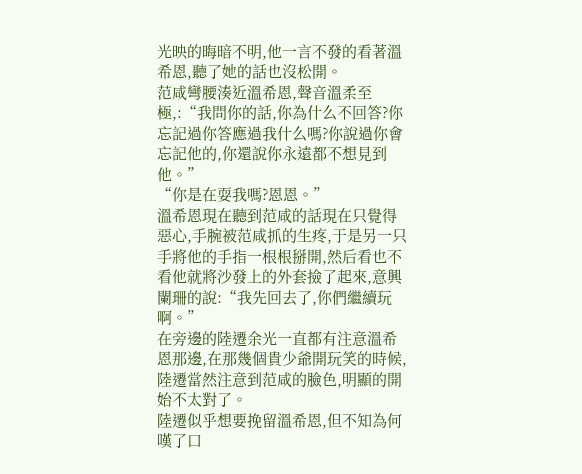光映的晦暗不明,他一言不發的看著溫希恩,聽了她的話也沒松開。
范咸彎腰湊近溫希恩,聲音溫柔至極,:“我問你的話,你為什么不回答?你忘記過你答應過我什么嗎?你說過你會忘記他的,你還說你永遠都不想見到他。”
“你是在耍我嗎?恩恩。”
溫希恩現在聽到范咸的話現在只覺得惡心,手腕被范咸抓的生疼,于是另一只手將他的手指一根根掰開,然后看也不看他就將沙發上的外套撿了起來,意興闌珊的說:“我先回去了,你們繼續玩啊。”
在旁邊的陸遷余光一直都有注意溫希恩那邊,在那幾個貴少爺開玩笑的時候,陸遷當然注意到范咸的臉色,明顯的開始不太對了。
陸遷似乎想要挽留溫希恩,但不知為何嘆了口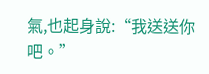氣,也起身說:“我送送你吧。”